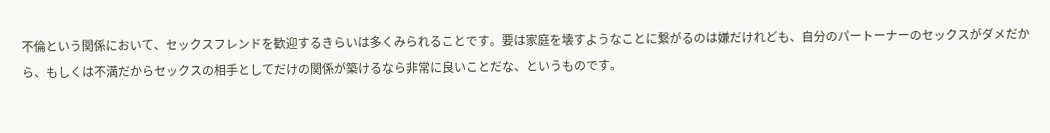不倫という関係において、セックスフレンドを歓迎するきらいは多くみられることです。要は家庭を壊すようなことに繋がるのは嫌だけれども、自分のパートーナーのセックスがダメだから、もしくは不満だからセックスの相手としてだけの関係が築けるなら非常に良いことだな、というものです。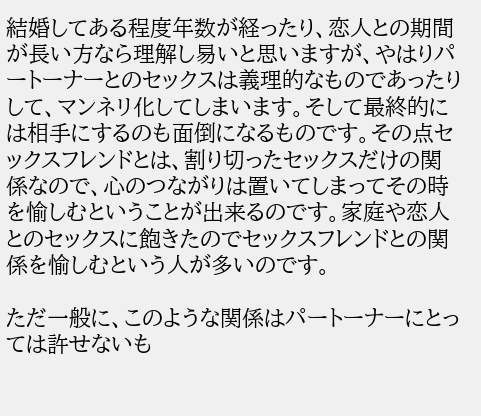結婚してある程度年数が経ったり、恋人との期間が長い方なら理解し易いと思いますが、やはりパートーナーとのセックスは義理的なものであったりして、マンネリ化してしまいます。そして最終的には相手にするのも面倒になるものです。その点セックスフレンドとは、割り切ったセックスだけの関係なので、心のつながりは置いてしまってその時を愉しむということが出来るのです。家庭や恋人とのセックスに飽きたのでセックスフレンドとの関係を愉しむという人が多いのです。

ただ一般に、このような関係はパートーナーにとっては許せないも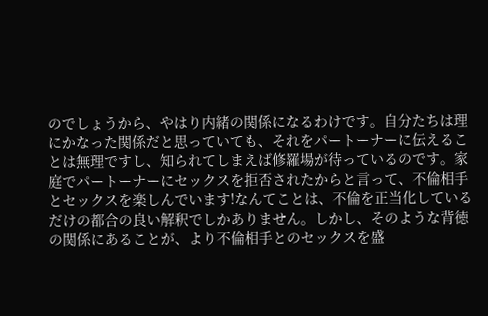のでしょうから、やはり内緒の関係になるわけです。自分たちは理にかなった関係だと思っていても、それをパートーナーに伝えることは無理ですし、知られてしまえば修羅場が待っているのです。家庭でパートーナーにセックスを拒否されたからと言って、不倫相手とセックスを楽しんでいます!なんてことは、不倫を正当化しているだけの都合の良い解釈でしかありません。しかし、そのような背徳の関係にあることが、より不倫相手とのセックスを盛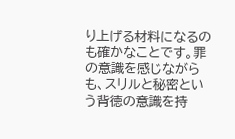り上げる材料になるのも確かなことです。罪の意識を感じながらも、スリルと秘密という背徳の意識を持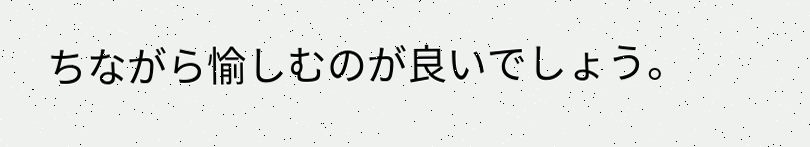ちながら愉しむのが良いでしょう。